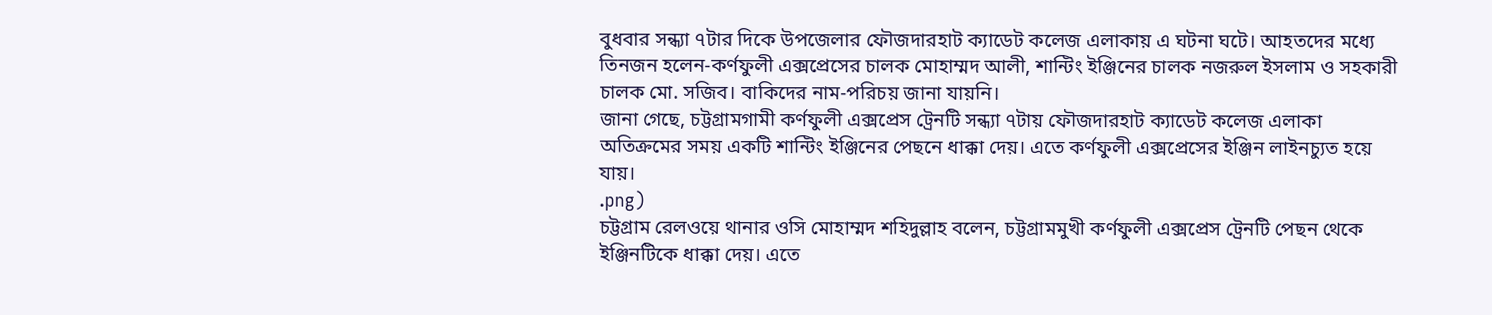বুধবার সন্ধ্যা ৭টার দিকে উপজেলার ফৌজদারহাট ক্যাডেট কলেজ এলাকায় এ ঘটনা ঘটে। আহতদের মধ্যে তিনজন হলেন-কর্ণফুলী এক্সপ্রেসের চালক মোহাম্মদ আলী, শান্টিং ইঞ্জিনের চালক নজরুল ইসলাম ও সহকারী চালক মো. সজিব। বাকিদের নাম-পরিচয় জানা যায়নি।
জানা গেছে, চট্টগ্রামগামী কর্ণফুলী এক্সপ্রেস ট্রেনটি সন্ধ্যা ৭টায় ফৌজদারহাট ক্যাডেট কলেজ এলাকা অতিক্রমের সময় একটি শান্টিং ইঞ্জিনের পেছনে ধাক্কা দেয়। এতে কর্ণফুলী এক্সপ্রেসের ইঞ্জিন লাইনচ্যুত হয়ে যায়।
.png)
চট্টগ্রাম রেলওয়ে থানার ওসি মোহাম্মদ শহিদুল্লাহ বলেন, চট্টগ্রামমুখী কর্ণফুলী এক্সপ্রেস ট্রেনটি পেছন থেকে ইঞ্জিনটিকে ধাক্কা দেয়। এতে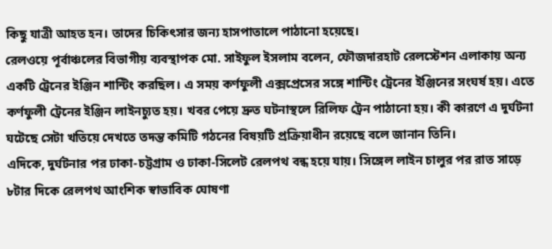কিছু যাত্রী আহত হন। তাদের চিকিৎসার জন্য হাসপাতালে পাঠানো হয়েছে।
রেলওয়ে পূর্বাঞ্চলের বিভাগীয় ব্যবস্থাপক মো. সাইফুল ইসলাম বলেন, ফৌজদারহাট রেলস্টেশন এলাকায় অন্য একটি ট্রেনের ইঞ্জিন শান্টিং করছিল। এ সময় কর্ণফুলী এক্সপ্রেসের সঙ্গে শান্টিং ট্রেনের ইঞ্জিনের সংঘর্ষ হয়। এতে কর্ণফুলী ট্রেনের ইঞ্জিন লাইনচ্যুত হয়। খবর পেয়ে দ্রুত ঘটনাস্থলে রিলিফ ট্রেন পাঠানো হয়। কী কারণে এ দুর্ঘটনা ঘটেছে সেটা খতিয়ে দেখতে তদন্ত কমিটি গঠনের বিষয়টি প্রক্রিয়াধীন রয়েছে বলে জানান তিনি।
এদিকে, দুর্ঘটনার পর ঢাকা-চট্টগ্রাম ও ঢাকা-সিলেট রেলপথ বন্ধ হয়ে যায়। সিঙ্গেল লাইন চালুর পর রাত সাড়ে ৮টার দিকে রেলপথ আংশিক স্বাভাবিক ঘোষণা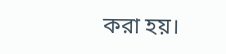করা হয়।